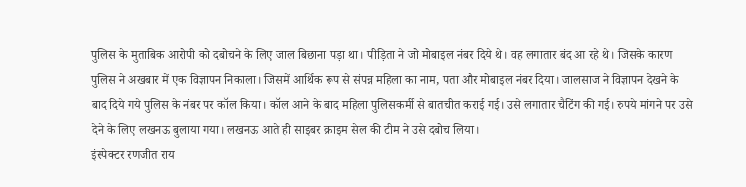पुलिस के मुताबिक आरोपी को दबोचने के लिए जाल बिछाना पड़ा था। पीड़िता ने जो मोबाइल नंबर दिये थे। वह लगातार बंद आ रहे थे। जिसके कारण पुलिस ने अखबार में एक विज्ञापन निकाला। जिसमें आर्थिक रूप से संपन्न महिला का नाम, पता और मोबाइल नंबर दिया। जालसाज ने विज्ञापन देखने के बाद दिये गये पुलिस के नंबर पर कॉल किया। कॉल आने के बाद महिला पुलिसकर्मी से बातचीत कराई गई। उसे लगातार चैटिंग की गई। रुपये मांगने पर उसे देने के लिए लखनऊ बुलाया गया। लखनऊ आते ही साइबर क्राइम सेल की टीम ने उसे दबोच लिया।
इंस्पेक्टर रणजीत राय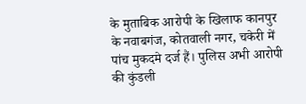के मुताबिक आरोपी के खिलाफ कानपुर के नवाबगंज, कोतवाली नगर, चकेरी में पांच मुकदमे दर्ज हैं। पुलिस अभी आरोपी की कुंडली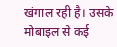खंगाल रही है। उसके मोबाइल से कई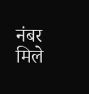नंबर मिले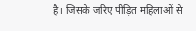है। जिसके जरिए पीड़ित महिलाओं से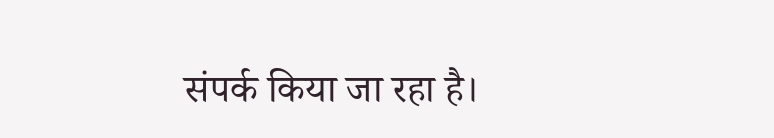संपर्क किया जा रहा है।